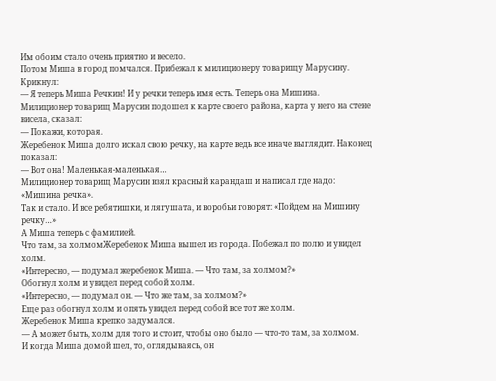Им обоим стало очень приятно и весело.
Потом Миша в город помчался. Прибежал к милиционеру товарищу Марусину. Крикнул:
— Я теперь Миша Речкин! И у речки теперь имя есть. Теперь она Мишина.
Милиционер товарищ Марусин подошел к карте своего района, карта у него на стене висела, сказал:
— Покажи, которая.
Жеребенок Миша долго искал свою речку, на карте ведь все иначе выглядит. Наконец показал:
— Вот она! Маленькая-маленькая…
Милиционер товарищ Марусин взял красный карандаш и написал где надо: «Мишина речка».
Так и стало. И все ребятишки, и лягушата, и воробьи говорят: «Пойдем на Мишину речку…»
А Миша теперь с фамилией.
Что там, за холмомЖеребенок Миша вышел из города. Побежал по полю и увидел холм.
«Интересно, — подумал жеребенок Миша. — Что там, за холмом?»
Обогнул холм и увидел перед собой холм.
«Интересно, — подумал он. — Что же там, за холмом?»
Еще раз обогнул холм и опять увидел перед собой все тот же холм.
Жеребенок Миша крепко задумался.
— А может быть, холм для того и стоит, чтобы оно было — что-то там, за холмом.
И когда Миша домой шел, то, оглядываясь, он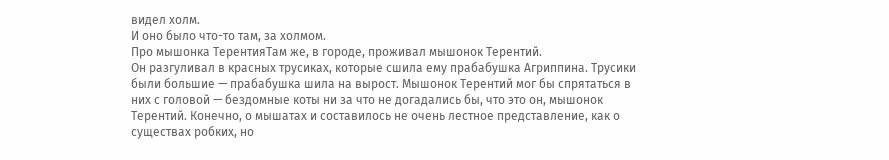видел холм.
И оно было что-то там, за холмом.
Про мышонка ТерентияТам же, в городе, проживал мышонок Терентий.
Он разгуливал в красных трусиках, которые сшила ему прабабушка Агриппина. Трусики были большие — прабабушка шила на вырост. Мышонок Терентий мог бы спрятаться в них с головой — бездомные коты ни за что не догадались бы, что это он, мышонок Терентий. Конечно, о мышатах и составилось не очень лестное представление, как о существах робких, но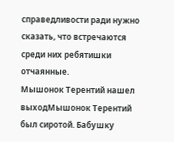справедливости ради нужно сказать, что встречаются среди них ребятишки отчаянные.
Мышонок Терентий нашел выходМышонок Терентий был сиротой. Бабушку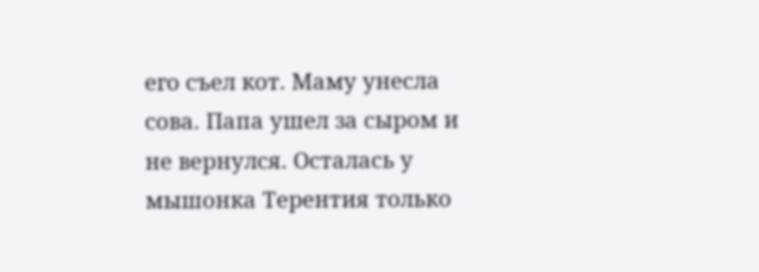его съел кот. Маму унесла сова. Папа ушел за сыром и не вернулся. Осталась у мышонка Терентия только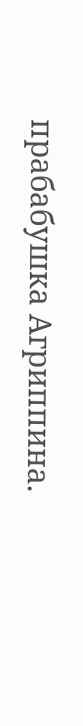прабабушка Агриппина.